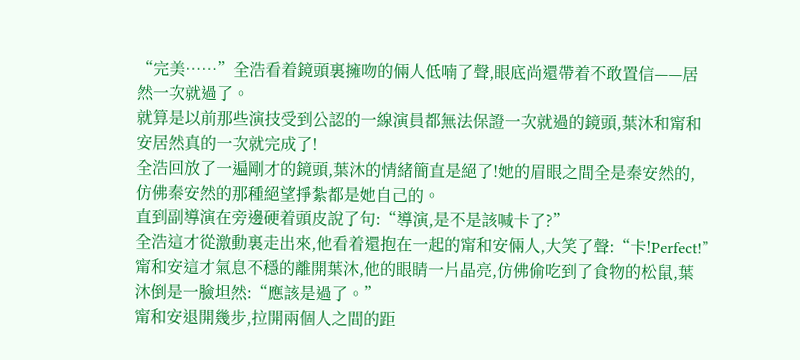“完美……”全浩看着鏡頭裏擁吻的倆人低喃了聲,眼底尚還帶着不敢置信——居然一次就過了。
就算是以前那些演技受到公認的一線演員都無法保證一次就過的鏡頭,葉沐和甯和安居然真的一次就完成了!
全浩回放了一遍剛才的鏡頭,葉沐的情緒簡直是絕了!她的眉眼之間全是秦安然的,仿佛秦安然的那種絕望掙紮都是她自己的。
直到副導演在旁邊硬着頭皮說了句:“導演,是不是該喊卡了?”
全浩這才從激動裏走出來,他看着還抱在一起的甯和安倆人,大笑了聲:“卡!Perfect!”
甯和安這才氣息不穩的離開葉沐,他的眼睛一片晶亮,仿佛偷吃到了食物的松鼠,葉沐倒是一臉坦然:“應該是過了。”
甯和安退開幾步,拉開兩個人之間的距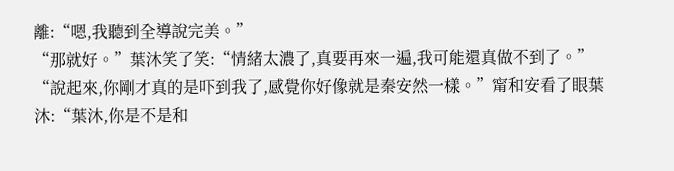離:“嗯,我聽到全導說完美。”
“那就好。”葉沐笑了笑:“情緒太濃了,真要再來一遍,我可能還真做不到了。”
“說起來,你剛才真的是吓到我了,感覺你好像就是秦安然一樣。”甯和安看了眼葉沐:“葉沐,你是不是和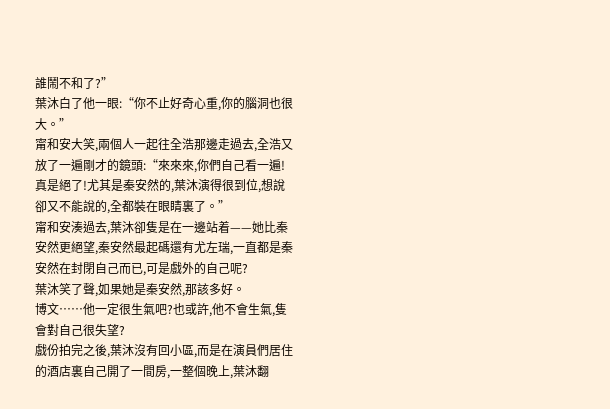誰鬧不和了?”
葉沐白了他一眼:“你不止好奇心重,你的腦洞也很大。”
甯和安大笑,兩個人一起往全浩那邊走過去,全浩又放了一遍剛才的鏡頭:“來來來,你們自己看一遍!真是絕了!尤其是秦安然的,葉沐演得很到位,想說卻又不能說的,全都裝在眼睛裏了。”
甯和安湊過去,葉沐卻隻是在一邊站着——她比秦安然更絕望,秦安然最起碼還有尤左瑞,一直都是秦安然在封閉自己而已,可是戲外的自己呢?
葉沐笑了聲,如果她是秦安然,那該多好。
博文……他一定很生氣吧?也或許,他不會生氣,隻會對自己很失望?
戲份拍完之後,葉沐沒有回小區,而是在演員們居住的酒店裏自己開了一間房,一整個晚上,葉沐翻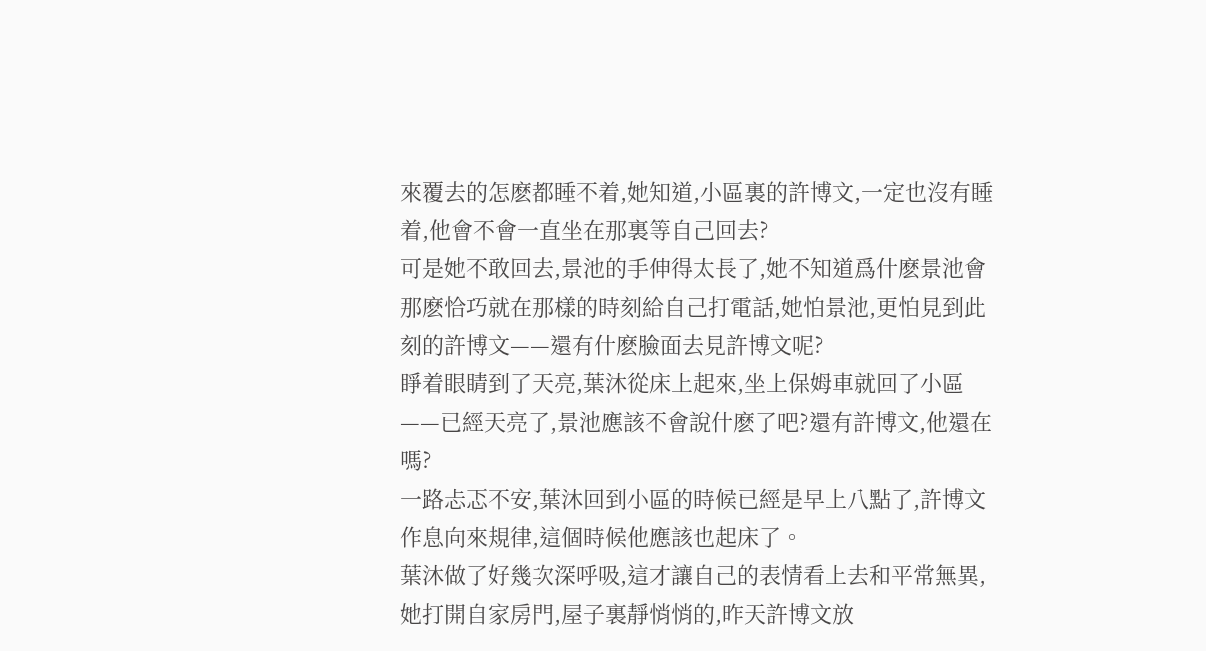來覆去的怎麽都睡不着,她知道,小區裏的許博文,一定也沒有睡着,他會不會一直坐在那裏等自己回去?
可是她不敢回去,景池的手伸得太長了,她不知道爲什麽景池會那麽恰巧就在那樣的時刻給自己打電話,她怕景池,更怕見到此刻的許博文——還有什麽臉面去見許博文呢?
睜着眼睛到了天亮,葉沐從床上起來,坐上保姆車就回了小區——已經天亮了,景池應該不會說什麽了吧?還有許博文,他還在嗎?
一路忐忑不安,葉沐回到小區的時候已經是早上八點了,許博文作息向來規律,這個時候他應該也起床了。
葉沐做了好幾次深呼吸,這才讓自己的表情看上去和平常無異,她打開自家房門,屋子裏靜悄悄的,昨天許博文放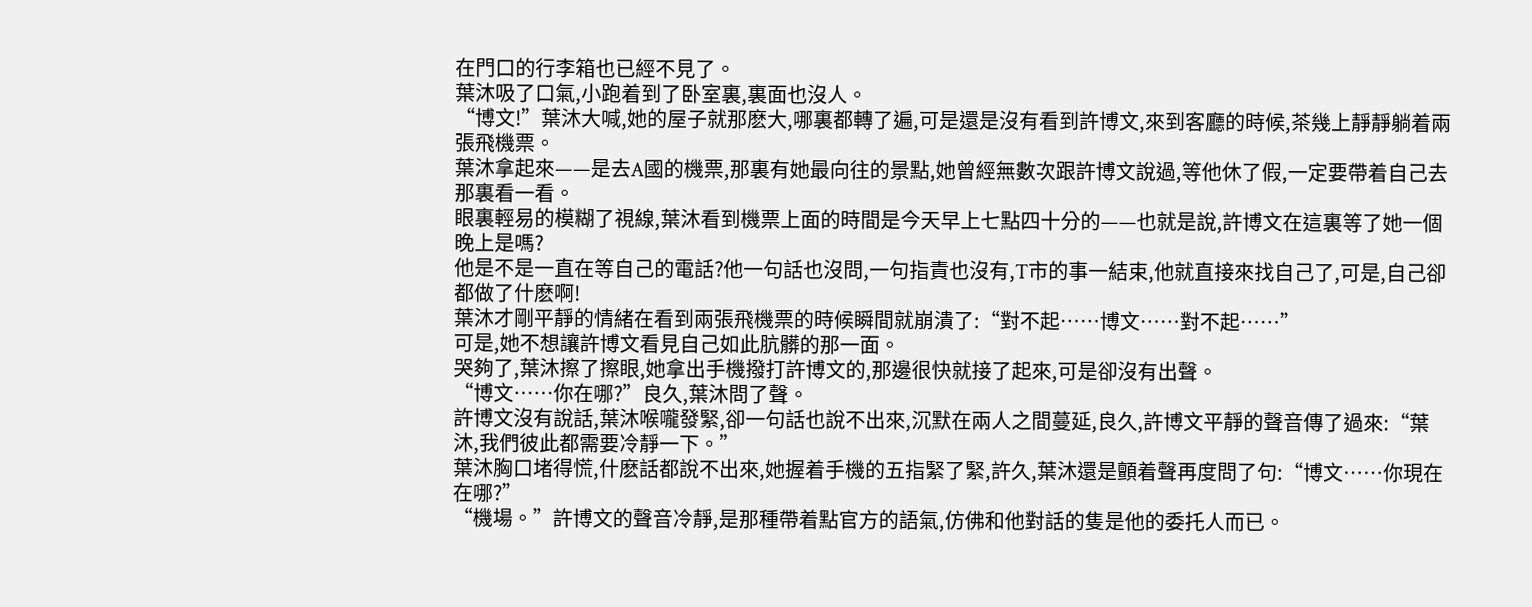在門口的行李箱也已經不見了。
葉沐吸了口氣,小跑着到了卧室裏,裏面也沒人。
“博文!”葉沐大喊,她的屋子就那麽大,哪裏都轉了遍,可是還是沒有看到許博文,來到客廳的時候,茶幾上靜靜躺着兩張飛機票。
葉沐拿起來——是去A國的機票,那裏有她最向往的景點,她曾經無數次跟許博文說過,等他休了假,一定要帶着自己去那裏看一看。
眼裏輕易的模糊了視線,葉沐看到機票上面的時間是今天早上七點四十分的——也就是說,許博文在這裏等了她一個晚上是嗎?
他是不是一直在等自己的電話?他一句話也沒問,一句指責也沒有,T市的事一結束,他就直接來找自己了,可是,自己卻都做了什麽啊!
葉沐才剛平靜的情緒在看到兩張飛機票的時候瞬間就崩潰了:“對不起……博文……對不起……”
可是,她不想讓許博文看見自己如此肮髒的那一面。
哭夠了,葉沐擦了擦眼,她拿出手機撥打許博文的,那邊很快就接了起來,可是卻沒有出聲。
“博文……你在哪?”良久,葉沐問了聲。
許博文沒有說話,葉沐喉嚨發緊,卻一句話也說不出來,沉默在兩人之間蔓延,良久,許博文平靜的聲音傳了過來:“葉沐,我們彼此都需要冷靜一下。”
葉沐胸口堵得慌,什麽話都說不出來,她握着手機的五指緊了緊,許久,葉沐還是顫着聲再度問了句:“博文……你現在在哪?”
“機場。”許博文的聲音冷靜,是那種帶着點官方的語氣,仿佛和他對話的隻是他的委托人而已。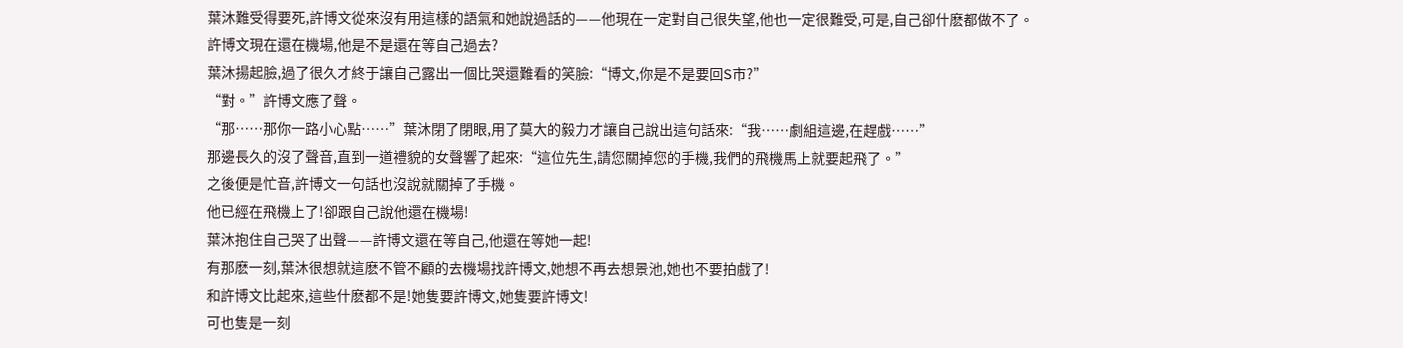葉沐難受得要死,許博文從來沒有用這樣的語氣和她說過話的——他現在一定對自己很失望,他也一定很難受,可是,自己卻什麽都做不了。
許博文現在還在機場,他是不是還在等自己過去?
葉沐揚起臉,過了很久才終于讓自己露出一個比哭還難看的笑臉:“博文,你是不是要回S市?”
“對。”許博文應了聲。
“那……那你一路小心點……”葉沐閉了閉眼,用了莫大的毅力才讓自己說出這句話來:“我……劇組這邊,在趕戲……”
那邊長久的沒了聲音,直到一道禮貌的女聲響了起來:“這位先生,請您關掉您的手機,我們的飛機馬上就要起飛了。”
之後便是忙音,許博文一句話也沒說就關掉了手機。
他已經在飛機上了!卻跟自己說他還在機場!
葉沐抱住自己哭了出聲——許博文還在等自己,他還在等她一起!
有那麽一刻,葉沐很想就這麽不管不顧的去機場找許博文,她想不再去想景池,她也不要拍戲了!
和許博文比起來,這些什麽都不是!她隻要許博文,她隻要許博文!
可也隻是一刻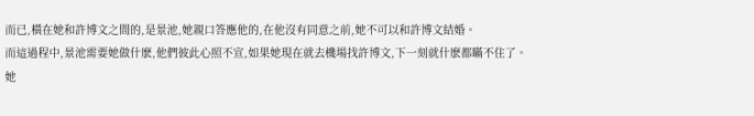而已,橫在她和許博文之間的,是景池,她親口答應他的,在他沒有同意之前,她不可以和許博文結婚。
而這過程中,景池需要她做什麽,他們彼此心照不宣,如果她現在就去機場找許博文,下一刻就什麽都瞞不住了。
她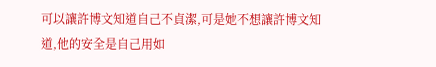可以讓許博文知道自己不貞潔,可是她不想讓許博文知道,他的安全是自己用如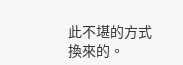此不堪的方式換來的。